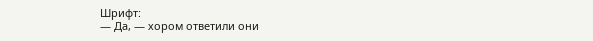Шрифт:
— Да, — хором ответили они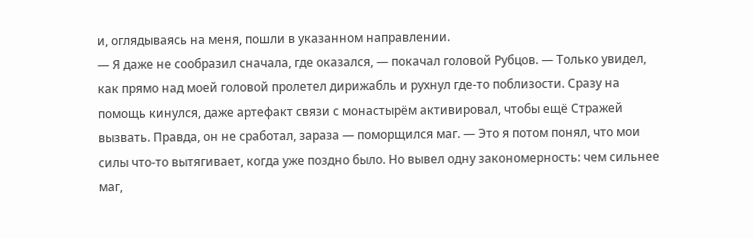и, оглядываясь на меня, пошли в указанном направлении.
— Я даже не сообразил сначала, где оказался, — покачал головой Рубцов. — Только увидел, как прямо над моей головой пролетел дирижабль и рухнул где-то поблизости. Сразу на помощь кинулся, даже артефакт связи с монастырём активировал, чтобы ещё Стражей вызвать. Правда, он не сработал, зараза — поморщился маг. — Это я потом понял, что мои силы что-то вытягивает, когда уже поздно было. Но вывел одну закономерность: чем сильнее маг,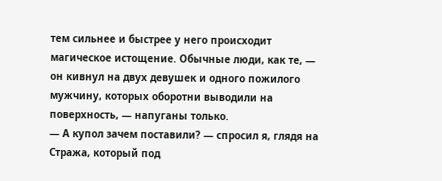тем сильнее и быстрее у него происходит магическое истощение. Обычные люди, как те, — он кивнул на двух девушек и одного пожилого мужчину, которых оборотни выводили на поверхность, — напуганы только.
— А купол зачем поставили? — спросил я, глядя на Стража, который под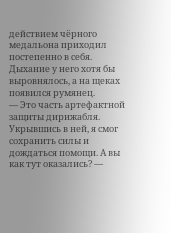действием чёрного медальона приходил постепенно в себя. Дыхание у него хотя бы выровнялось, а на щеках появился румянец.
— Это часть артефактной защиты дирижабля. Укрывшись в ней, я смог сохранить силы и дождаться помощи. А вы как тут оказались? —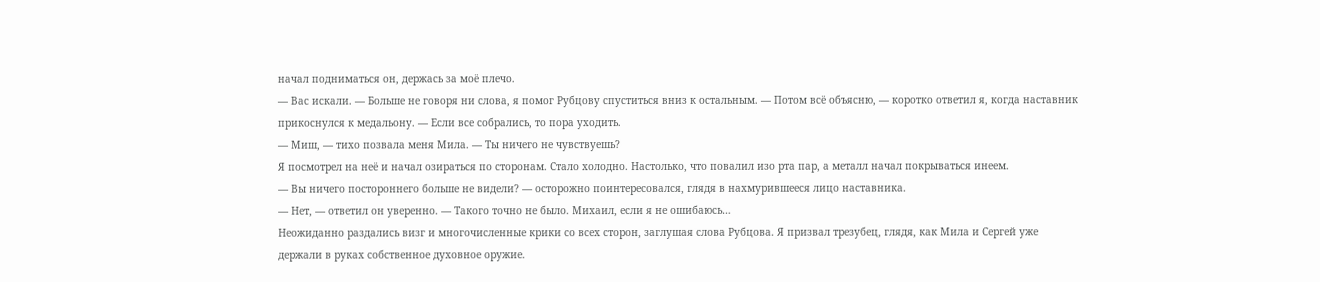начал подниматься он, держась за моё плечо.
— Вас искали. — Больше не говоря ни слова, я помог Рубцову спуститься вниз к остальным. — Потом всё объясню, — коротко ответил я, когда наставник прикоснулся к медальону. — Если все собрались, то пора уходить.
— Миш, — тихо позвала меня Мила. — Ты ничего не чувствуешь?
Я посмотрел на неё и начал озираться по сторонам. Стало холодно. Настолько, что повалил изо рта пар, а металл начал покрываться инеем.
— Вы ничего постороннего больше не видели? — осторожно поинтересовался, глядя в нахмурившееся лицо наставника.
— Нет, — ответил он уверенно. — Такого точно не было. Михаил, если я не ошибаюсь…
Неожиданно раздались визг и многочисленные крики со всех сторон, заглушая слова Рубцова. Я призвал трезубец, глядя, как Мила и Сергей уже держали в руках собственное духовное оружие.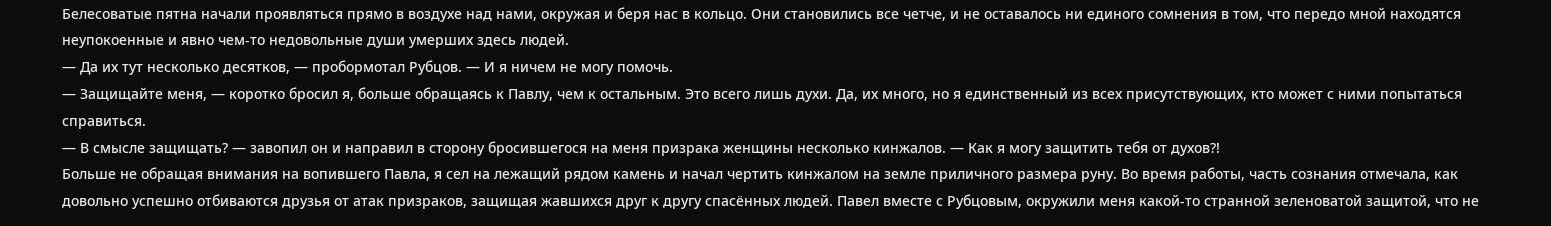Белесоватые пятна начали проявляться прямо в воздухе над нами, окружая и беря нас в кольцо. Они становились все четче, и не оставалось ни единого сомнения в том, что передо мной находятся неупокоенные и явно чем-то недовольные души умерших здесь людей.
— Да их тут несколько десятков, — пробормотал Рубцов. — И я ничем не могу помочь.
— Защищайте меня, — коротко бросил я, больше обращаясь к Павлу, чем к остальным. Это всего лишь духи. Да, их много, но я единственный из всех присутствующих, кто может с ними попытаться справиться.
— В смысле защищать? — завопил он и направил в сторону бросившегося на меня призрака женщины несколько кинжалов. — Как я могу защитить тебя от духов?!
Больше не обращая внимания на вопившего Павла, я сел на лежащий рядом камень и начал чертить кинжалом на земле приличного размера руну. Во время работы, часть сознания отмечала, как довольно успешно отбиваются друзья от атак призраков, защищая жавшихся друг к другу спасённых людей. Павел вместе с Рубцовым, окружили меня какой-то странной зеленоватой защитой, что не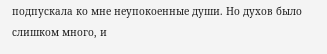подпускала ко мне неупокоенные души. Но духов было слишком много, и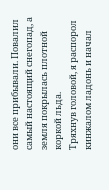они все прибывали. Повалил самый настоящий снегопад, а земля покрылась плотной коркой льда.
Тряхнув головой, я распорол кинжалом ладонь и начал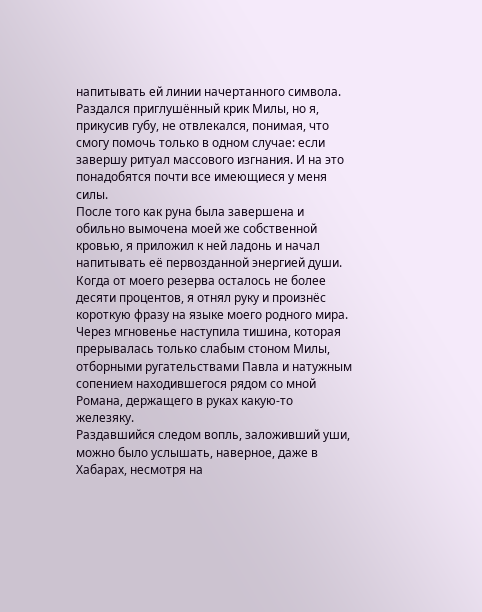напитывать ей линии начертанного символа. Раздался приглушённый крик Милы, но я, прикусив губу, не отвлекался, понимая, что смогу помочь только в одном случае: если завершу ритуал массового изгнания. И на это понадобятся почти все имеющиеся у меня силы.
После того как руна была завершена и обильно вымочена моей же собственной кровью, я приложил к ней ладонь и начал напитывать её первозданной энергией души. Когда от моего резерва осталось не более десяти процентов, я отнял руку и произнёс короткую фразу на языке моего родного мира.
Через мгновенье наступила тишина, которая прерывалась только слабым стоном Милы, отборными ругательствами Павла и натужным сопением находившегося рядом со мной Романа, держащего в руках какую-то железяку.
Раздавшийся следом вопль, заложивший уши, можно было услышать, наверное, даже в Хабарах, несмотря на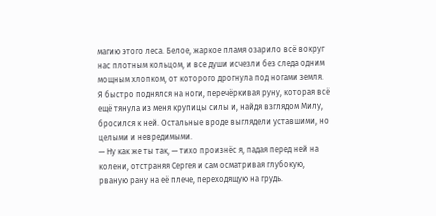магию этого леса. Белое, жаркое пламя озарило всё вокруг нас плотным кольцом, и все души исчезли без следа одним мощным хлопком, от которого дрогнула под ногами земля.
Я быстро поднялся на ноги, перечёркивая руну, которая всё ещё тянула из меня крупицы силы и, найдя взглядом Милу, бросился к ней. Остальные вроде выглядели уставшими, но целыми и невредимыми.
— Ну как же ты так, — тихо произнёс я, падая перед ней на колени, отстраняя Сергея и сам осматривая глубокую, рваную рану на её плече, переходящую на грудь.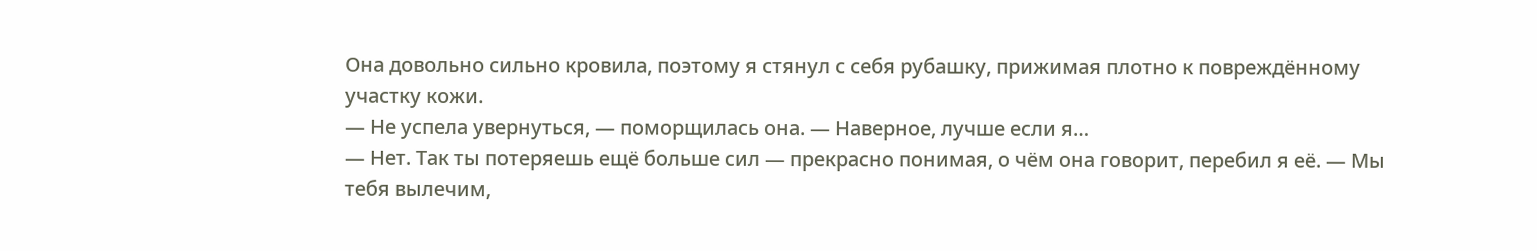Она довольно сильно кровила, поэтому я стянул с себя рубашку, прижимая плотно к повреждённому участку кожи.
— Не успела увернуться, — поморщилась она. — Наверное, лучше если я…
— Нет. Так ты потеряешь ещё больше сил — прекрасно понимая, о чём она говорит, перебил я её. — Мы тебя вылечим,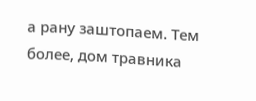а рану заштопаем. Тем более, дом травника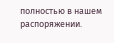полностью в нашем распоряжении.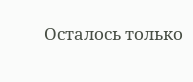Осталось только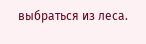выбраться из леса.